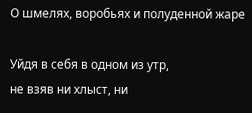О шмелях, воробьях и полуденной жаре

Уйдя в себя в одном из утр,
не взяв ни хлыст, ни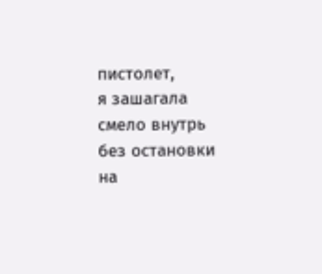пистолет,
я зашагала смело внутрь
без остановки на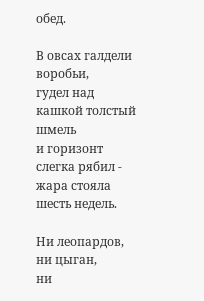обед.

В овсах галдели воробьи,
гудел над кашкой толстый шмель
и горизонт слегка рябил -
жара стояла шесть недель.

Ни леопардов, ни цыган,
ни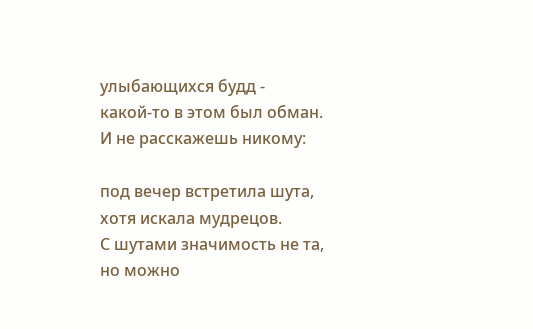улыбающихся будд -
какой-то в этом был обман.
И не расскажешь никому:

под вечер встретила шута,
хотя искала мудрецов.
С шутами значимость не та,
но можно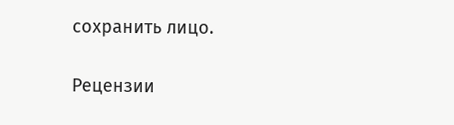сохранить лицо.


Рецензии